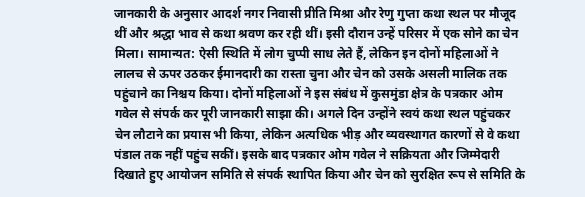जानकारी के अनुसार आदर्श नगर निवासी प्रीति मिश्रा और रेणु गुप्ता कथा स्थल पर मौजूद थीं और श्रद्धा भाव से कथा श्रवण कर रही थीं। इसी दौरान उन्हें परिसर में एक सोने का चेन मिला। सामान्यत: ऐसी स्थिति में लोग चुप्पी साध लेते हैं, लेकिन इन दोनों महिलाओं ने लालच से ऊपर उठकर ईमानदारी का रास्ता चुना और चेन को उसके असली मालिक तक पहुंचाने का निश्चय किया। दोनों महिलाओं ने इस संबंध में कुसमुंडा क्षेत्र के पत्रकार ओम गवेल से संपर्क कर पूरी जानकारी साझा की। अगले दिन उन्होंने स्वयं कथा स्थल पहुंचकर चेन लौटाने का प्रयास भी किया, लेकिन अत्यधिक भीड़ और व्यवस्थागत कारणों से वे कथा पंडाल तक नहीं पहुंच सकीं। इसके बाद पत्रकार ओम गवेल ने सक्रियता और जिम्मेदारी दिखाते हुए आयोजन समिति से संपर्क स्थापित किया और चेन को सुरक्षित रूप से समिति के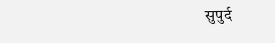सुपुर्द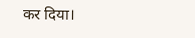कर दिया।